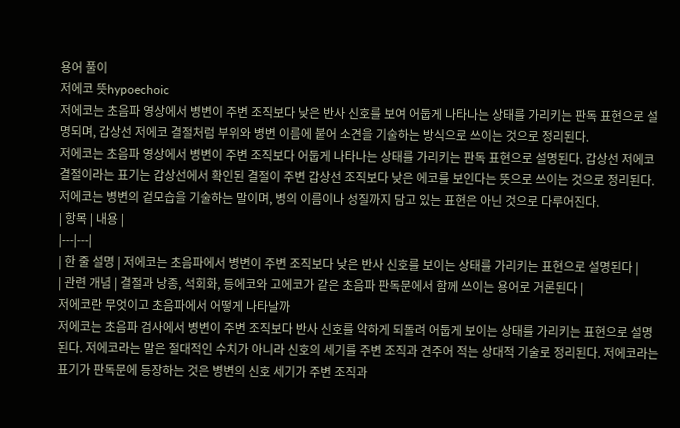용어 풀이
저에코 뜻hypoechoic
저에코는 초음파 영상에서 병변이 주변 조직보다 낮은 반사 신호를 보여 어둡게 나타나는 상태를 가리키는 판독 표현으로 설명되며, 갑상선 저에코 결절처럼 부위와 병변 이름에 붙어 소견을 기술하는 방식으로 쓰이는 것으로 정리된다.
저에코는 초음파 영상에서 병변이 주변 조직보다 어둡게 나타나는 상태를 가리키는 판독 표현으로 설명된다. 갑상선 저에코 결절이라는 표기는 갑상선에서 확인된 결절이 주변 갑상선 조직보다 낮은 에코를 보인다는 뜻으로 쓰이는 것으로 정리된다. 저에코는 병변의 겉모습을 기술하는 말이며, 병의 이름이나 성질까지 담고 있는 표현은 아닌 것으로 다루어진다.
| 항목 | 내용 |
|---|---|
| 한 줄 설명 | 저에코는 초음파에서 병변이 주변 조직보다 낮은 반사 신호를 보이는 상태를 가리키는 표현으로 설명된다 |
| 관련 개념 | 결절과 낭종, 석회화, 등에코와 고에코가 같은 초음파 판독문에서 함께 쓰이는 용어로 거론된다 |
저에코란 무엇이고 초음파에서 어떻게 나타날까
저에코는 초음파 검사에서 병변이 주변 조직보다 반사 신호를 약하게 되돌려 어둡게 보이는 상태를 가리키는 표현으로 설명된다. 저에코라는 말은 절대적인 수치가 아니라 신호의 세기를 주변 조직과 견주어 적는 상대적 기술로 정리된다. 저에코라는 표기가 판독문에 등장하는 것은 병변의 신호 세기가 주변 조직과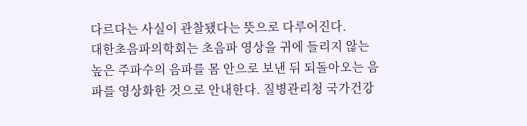다르다는 사실이 관찰됐다는 뜻으로 다루어진다.
대한초음파의학회는 초음파 영상을 귀에 들리지 않는 높은 주파수의 음파를 몸 안으로 보낸 뒤 되돌아오는 음파를 영상화한 것으로 안내한다. 질병관리청 국가건강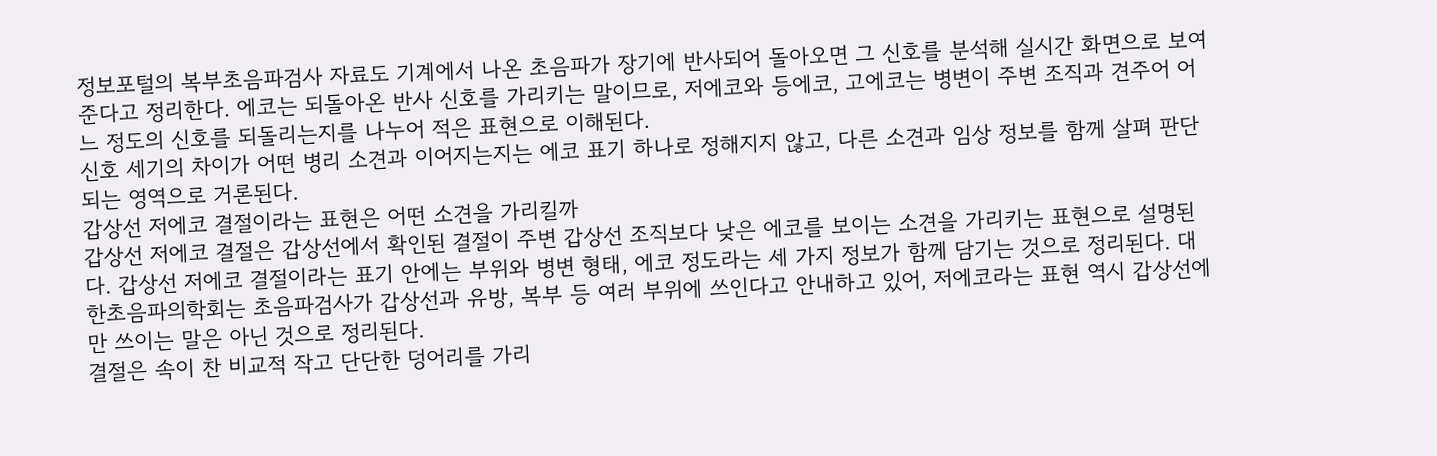정보포털의 복부초음파검사 자료도 기계에서 나온 초음파가 장기에 반사되어 돌아오면 그 신호를 분석해 실시간 화면으로 보여 준다고 정리한다. 에코는 되돌아온 반사 신호를 가리키는 말이므로, 저에코와 등에코, 고에코는 병변이 주변 조직과 견주어 어느 정도의 신호를 되돌리는지를 나누어 적은 표현으로 이해된다.
신호 세기의 차이가 어떤 병리 소견과 이어지는지는 에코 표기 하나로 정해지지 않고, 다른 소견과 임상 정보를 함께 살펴 판단되는 영역으로 거론된다.
갑상선 저에코 결절이라는 표현은 어떤 소견을 가리킬까
갑상선 저에코 결절은 갑상선에서 확인된 결절이 주변 갑상선 조직보다 낮은 에코를 보이는 소견을 가리키는 표현으로 설명된다. 갑상선 저에코 결절이라는 표기 안에는 부위와 병변 형태, 에코 정도라는 세 가지 정보가 함께 담기는 것으로 정리된다. 대한초음파의학회는 초음파검사가 갑상선과 유방, 복부 등 여러 부위에 쓰인다고 안내하고 있어, 저에코라는 표현 역시 갑상선에만 쓰이는 말은 아닌 것으로 정리된다.
결절은 속이 찬 비교적 작고 단단한 덩어리를 가리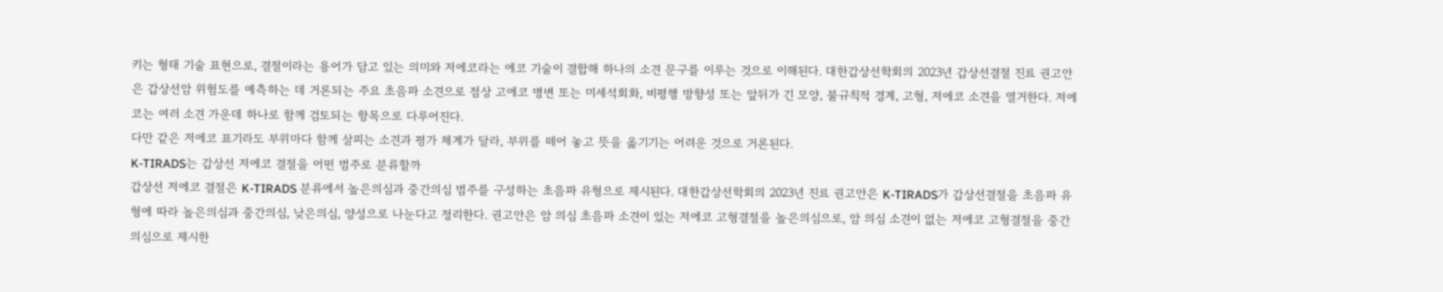키는 형태 기술 표현으로, 결절이라는 용어가 담고 있는 의미와 저에코라는 에코 기술이 결합해 하나의 소견 문구를 이루는 것으로 이해된다. 대한갑상선학회의 2023년 갑상선결절 진료 권고안은 갑상선암 위험도를 예측하는 데 거론되는 주요 초음파 소견으로 점상 고에코 병변 또는 미세석회화, 비평행 방향성 또는 앞뒤가 긴 모양, 불규칙적 경계, 고형, 저에코 소견을 열거한다. 저에코는 여러 소견 가운데 하나로 함께 검토되는 항목으로 다루어진다.
다만 같은 저에코 표기라도 부위마다 함께 살피는 소견과 평가 체계가 달라, 부위를 떼어 놓고 뜻을 옮기기는 어려운 것으로 거론된다.
K-TIRADS는 갑상선 저에코 결절을 어떤 범주로 분류할까
갑상선 저에코 결절은 K-TIRADS 분류에서 높은의심과 중간의심 범주를 구성하는 초음파 유형으로 제시된다. 대한갑상선학회의 2023년 진료 권고안은 K-TIRADS가 갑상선결절을 초음파 유형에 따라 높은의심과 중간의심, 낮은의심, 양성으로 나눈다고 정리한다. 권고안은 암 의심 초음파 소견이 있는 저에코 고형결절을 높은의심으로, 암 의심 소견이 없는 저에코 고형결절을 중간의심으로 제시한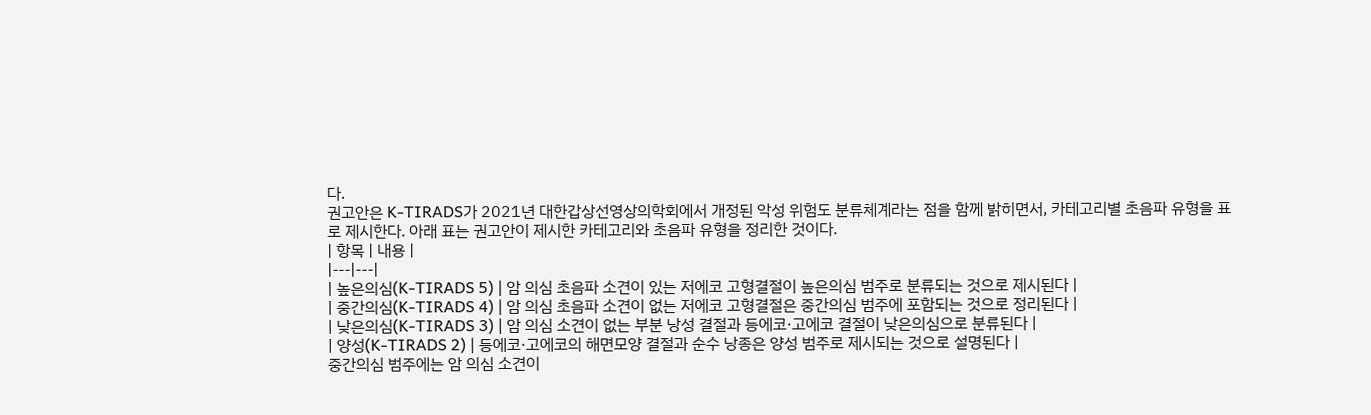다.
권고안은 K-TIRADS가 2021년 대한갑상선영상의학회에서 개정된 악성 위험도 분류체계라는 점을 함께 밝히면서, 카테고리별 초음파 유형을 표로 제시한다. 아래 표는 권고안이 제시한 카테고리와 초음파 유형을 정리한 것이다.
| 항목 | 내용 |
|---|---|
| 높은의심(K-TIRADS 5) | 암 의심 초음파 소견이 있는 저에코 고형결절이 높은의심 범주로 분류되는 것으로 제시된다 |
| 중간의심(K-TIRADS 4) | 암 의심 초음파 소견이 없는 저에코 고형결절은 중간의심 범주에 포함되는 것으로 정리된다 |
| 낮은의심(K-TIRADS 3) | 암 의심 소견이 없는 부분 낭성 결절과 등에코·고에코 결절이 낮은의심으로 분류된다 |
| 양성(K-TIRADS 2) | 등에코·고에코의 해면모양 결절과 순수 낭종은 양성 범주로 제시되는 것으로 설명된다 |
중간의심 범주에는 암 의심 소견이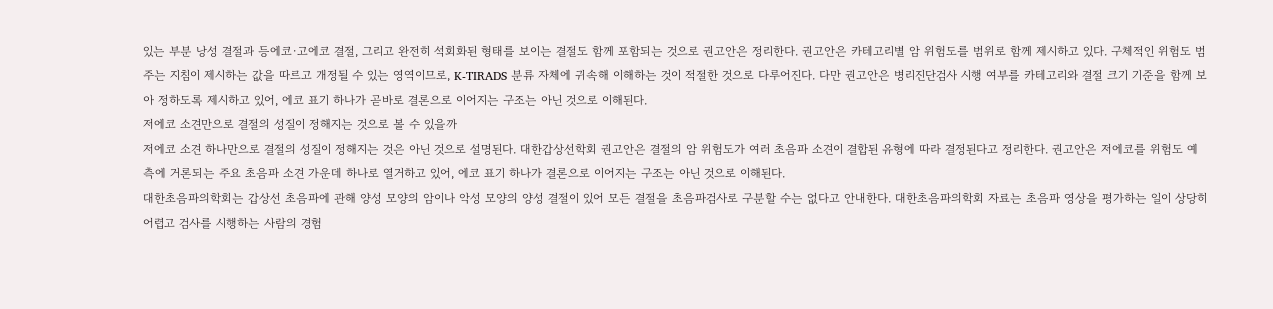있는 부분 낭성 결절과 등에코·고에코 결절, 그리고 완전히 석회화된 형태를 보이는 결절도 함께 포함되는 것으로 권고안은 정리한다. 권고안은 카테고리별 암 위험도를 범위로 함께 제시하고 있다. 구체적인 위험도 범주는 지침이 제시하는 값을 따르고 개정될 수 있는 영역이므로, K-TIRADS 분류 자체에 귀속해 이해하는 것이 적절한 것으로 다루어진다. 다만 권고안은 병리진단검사 시행 여부를 카테고리와 결절 크기 기준을 함께 보아 정하도록 제시하고 있어, 에코 표기 하나가 곧바로 결론으로 이어지는 구조는 아닌 것으로 이해된다.
저에코 소견만으로 결절의 성질이 정해지는 것으로 볼 수 있을까
저에코 소견 하나만으로 결절의 성질이 정해지는 것은 아닌 것으로 설명된다. 대한갑상선학회 권고안은 결절의 암 위험도가 여러 초음파 소견이 결합된 유형에 따라 결정된다고 정리한다. 권고안은 저에코를 위험도 예측에 거론되는 주요 초음파 소견 가운데 하나로 열거하고 있어, 에코 표기 하나가 결론으로 이어지는 구조는 아닌 것으로 이해된다.
대한초음파의학회는 갑상선 초음파에 관해 양성 모양의 암이나 악성 모양의 양성 결절이 있어 모든 결절을 초음파검사로 구분할 수는 없다고 안내한다. 대한초음파의학회 자료는 초음파 영상을 평가하는 일이 상당히 어렵고 검사를 시행하는 사람의 경험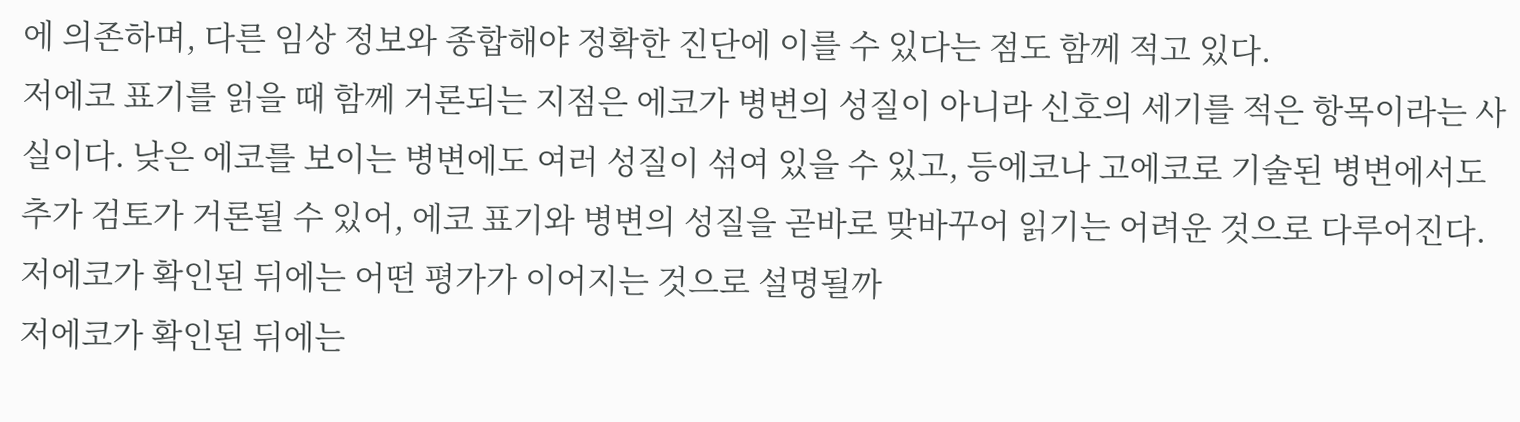에 의존하며, 다른 임상 정보와 종합해야 정확한 진단에 이를 수 있다는 점도 함께 적고 있다.
저에코 표기를 읽을 때 함께 거론되는 지점은 에코가 병변의 성질이 아니라 신호의 세기를 적은 항목이라는 사실이다. 낮은 에코를 보이는 병변에도 여러 성질이 섞여 있을 수 있고, 등에코나 고에코로 기술된 병변에서도 추가 검토가 거론될 수 있어, 에코 표기와 병변의 성질을 곧바로 맞바꾸어 읽기는 어려운 것으로 다루어진다.
저에코가 확인된 뒤에는 어떤 평가가 이어지는 것으로 설명될까
저에코가 확인된 뒤에는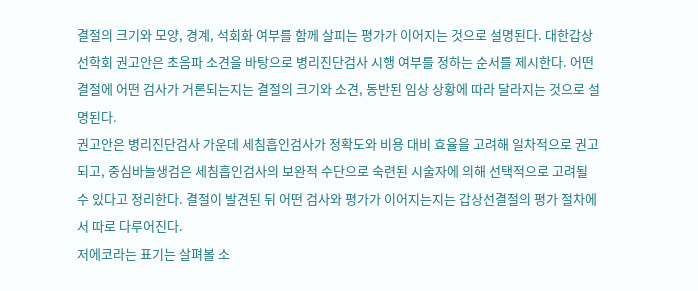결절의 크기와 모양, 경계, 석회화 여부를 함께 살피는 평가가 이어지는 것으로 설명된다. 대한갑상선학회 권고안은 초음파 소견을 바탕으로 병리진단검사 시행 여부를 정하는 순서를 제시한다. 어떤 결절에 어떤 검사가 거론되는지는 결절의 크기와 소견, 동반된 임상 상황에 따라 달라지는 것으로 설명된다.
권고안은 병리진단검사 가운데 세침흡인검사가 정확도와 비용 대비 효율을 고려해 일차적으로 권고되고, 중심바늘생검은 세침흡인검사의 보완적 수단으로 숙련된 시술자에 의해 선택적으로 고려될 수 있다고 정리한다. 결절이 발견된 뒤 어떤 검사와 평가가 이어지는지는 갑상선결절의 평가 절차에서 따로 다루어진다.
저에코라는 표기는 살펴볼 소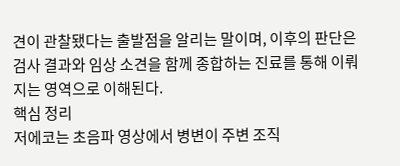견이 관찰됐다는 출발점을 알리는 말이며, 이후의 판단은 검사 결과와 임상 소견을 함께 종합하는 진료를 통해 이뤄지는 영역으로 이해된다.
핵심 정리
저에코는 초음파 영상에서 병변이 주변 조직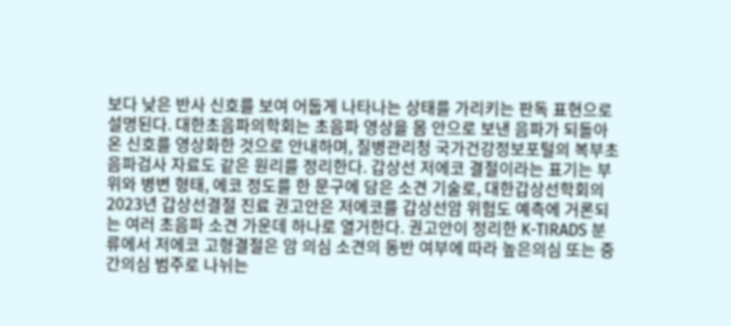보다 낮은 반사 신호를 보여 어둡게 나타나는 상태를 가리키는 판독 표현으로 설명된다. 대한초음파의학회는 초음파 영상을 몸 안으로 보낸 음파가 되돌아온 신호를 영상화한 것으로 안내하며, 질병관리청 국가건강정보포털의 복부초음파검사 자료도 같은 원리를 정리한다. 갑상선 저에코 결절이라는 표기는 부위와 병변 형태, 에코 정도를 한 문구에 담은 소견 기술로, 대한갑상선학회의 2023년 갑상선결절 진료 권고안은 저에코를 갑상선암 위험도 예측에 거론되는 여러 초음파 소견 가운데 하나로 열거한다. 권고안이 정리한 K-TIRADS 분류에서 저에코 고형결절은 암 의심 소견의 동반 여부에 따라 높은의심 또는 중간의심 범주로 나뉘는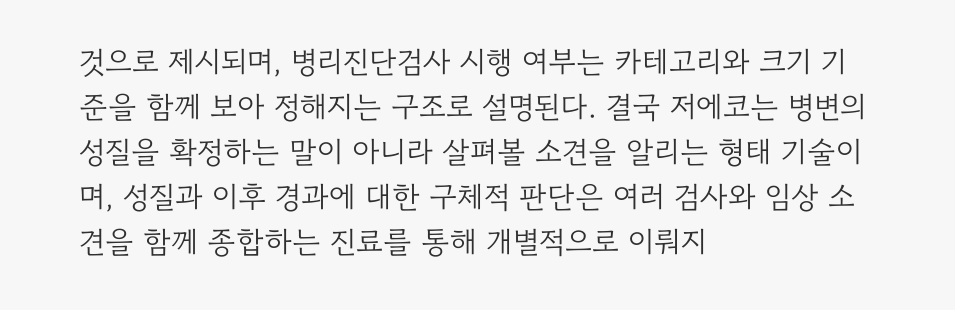것으로 제시되며, 병리진단검사 시행 여부는 카테고리와 크기 기준을 함께 보아 정해지는 구조로 설명된다. 결국 저에코는 병변의 성질을 확정하는 말이 아니라 살펴볼 소견을 알리는 형태 기술이며, 성질과 이후 경과에 대한 구체적 판단은 여러 검사와 임상 소견을 함께 종합하는 진료를 통해 개별적으로 이뤄지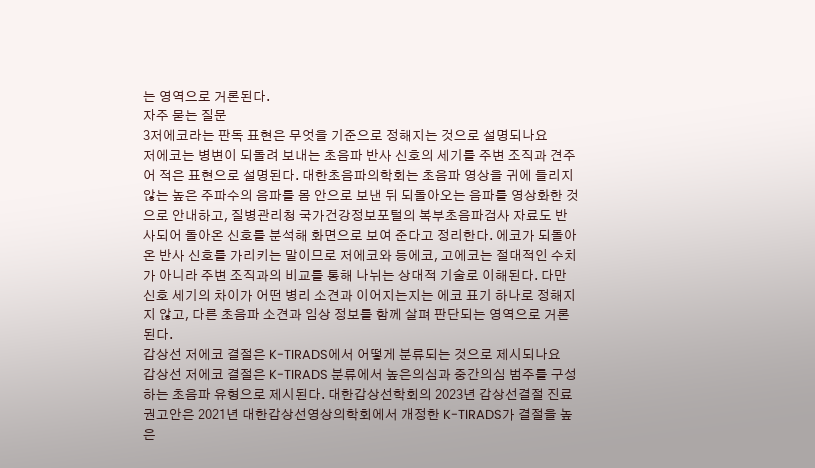는 영역으로 거론된다.
자주 묻는 질문
3저에코라는 판독 표현은 무엇을 기준으로 정해지는 것으로 설명되나요
저에코는 병변이 되돌려 보내는 초음파 반사 신호의 세기를 주변 조직과 견주어 적은 표현으로 설명된다. 대한초음파의학회는 초음파 영상을 귀에 들리지 않는 높은 주파수의 음파를 몸 안으로 보낸 뒤 되돌아오는 음파를 영상화한 것으로 안내하고, 질병관리청 국가건강정보포털의 복부초음파검사 자료도 반사되어 돌아온 신호를 분석해 화면으로 보여 준다고 정리한다. 에코가 되돌아온 반사 신호를 가리키는 말이므로 저에코와 등에코, 고에코는 절대적인 수치가 아니라 주변 조직과의 비교를 통해 나뉘는 상대적 기술로 이해된다. 다만 신호 세기의 차이가 어떤 병리 소견과 이어지는지는 에코 표기 하나로 정해지지 않고, 다른 초음파 소견과 임상 정보를 함께 살펴 판단되는 영역으로 거론된다.
갑상선 저에코 결절은 K-TIRADS에서 어떻게 분류되는 것으로 제시되나요
갑상선 저에코 결절은 K-TIRADS 분류에서 높은의심과 중간의심 범주를 구성하는 초음파 유형으로 제시된다. 대한갑상선학회의 2023년 갑상선결절 진료 권고안은 2021년 대한갑상선영상의학회에서 개정한 K-TIRADS가 결절을 높은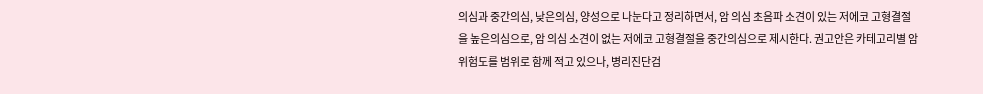의심과 중간의심, 낮은의심, 양성으로 나눈다고 정리하면서, 암 의심 초음파 소견이 있는 저에코 고형결절을 높은의심으로, 암 의심 소견이 없는 저에코 고형결절을 중간의심으로 제시한다. 권고안은 카테고리별 암 위험도를 범위로 함께 적고 있으나, 병리진단검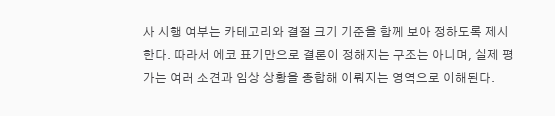사 시행 여부는 카테고리와 결절 크기 기준을 함께 보아 정하도록 제시한다. 따라서 에코 표기만으로 결론이 정해지는 구조는 아니며, 실제 평가는 여러 소견과 임상 상황을 종합해 이뤄지는 영역으로 이해된다.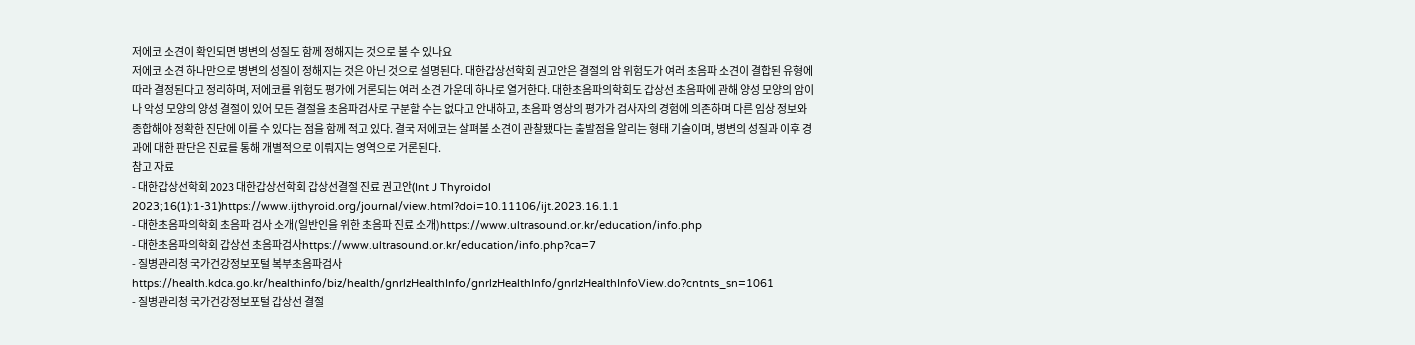저에코 소견이 확인되면 병변의 성질도 함께 정해지는 것으로 볼 수 있나요
저에코 소견 하나만으로 병변의 성질이 정해지는 것은 아닌 것으로 설명된다. 대한갑상선학회 권고안은 결절의 암 위험도가 여러 초음파 소견이 결합된 유형에 따라 결정된다고 정리하며, 저에코를 위험도 평가에 거론되는 여러 소견 가운데 하나로 열거한다. 대한초음파의학회도 갑상선 초음파에 관해 양성 모양의 암이나 악성 모양의 양성 결절이 있어 모든 결절을 초음파검사로 구분할 수는 없다고 안내하고, 초음파 영상의 평가가 검사자의 경험에 의존하며 다른 임상 정보와 종합해야 정확한 진단에 이를 수 있다는 점을 함께 적고 있다. 결국 저에코는 살펴볼 소견이 관찰됐다는 출발점을 알리는 형태 기술이며, 병변의 성질과 이후 경과에 대한 판단은 진료를 통해 개별적으로 이뤄지는 영역으로 거론된다.
참고 자료
- 대한갑상선학회 2023 대한갑상선학회 갑상선결절 진료 권고안(Int J Thyroidol 2023;16(1):1-31)https://www.ijthyroid.org/journal/view.html?doi=10.11106/ijt.2023.16.1.1
- 대한초음파의학회 초음파 검사 소개(일반인을 위한 초음파 진료 소개)https://www.ultrasound.or.kr/education/info.php
- 대한초음파의학회 갑상선 초음파검사https://www.ultrasound.or.kr/education/info.php?ca=7
- 질병관리청 국가건강정보포털 복부초음파검사https://health.kdca.go.kr/healthinfo/biz/health/gnrlzHealthInfo/gnrlzHealthInfo/gnrlzHealthInfoView.do?cntnts_sn=1061
- 질병관리청 국가건강정보포털 갑상선 결절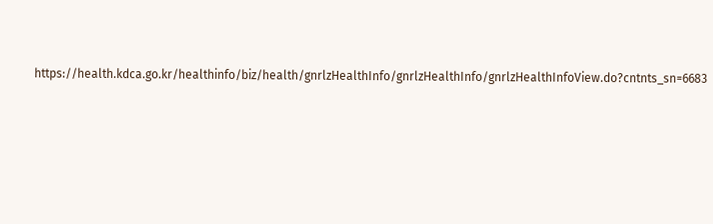https://health.kdca.go.kr/healthinfo/biz/health/gnrlzHealthInfo/gnrlzHealthInfo/gnrlzHealthInfoView.do?cntnts_sn=6683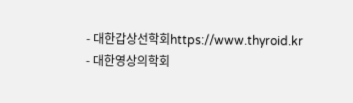- 대한갑상선학회https://www.thyroid.kr
- 대한영상의학회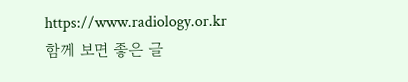https://www.radiology.or.kr
함께 보면 좋은 글